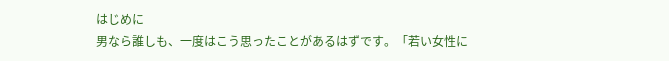はじめに
男なら誰しも、一度はこう思ったことがあるはずです。「若い女性に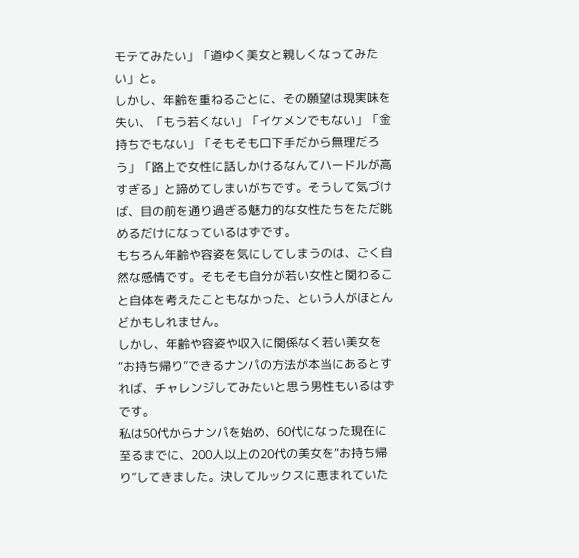モテてみたい」「道ゆく美女と親しくなってみたい」と。
しかし、年齢を重ねるごとに、その願望は現実味を失い、「もう若くない」「イケメンでもない」「金持ちでもない」「そもそも口下手だから無理だろう」「路上で女性に話しかけるなんてハードルが高すぎる」と諦めてしまいがちです。そうして気づけば、目の前を通り過ぎる魅力的な女性たちをただ眺めるだけになっているはずです。
もちろん年齢や容姿を気にしてしまうのは、ごく自然な感情です。そもそも自分が若い女性と関わること自体を考えたこともなかった、という人がほとんどかもしれません。
しかし、年齢や容姿や収入に関係なく若い美女を“お持ち帰り”できるナンパの方法が本当にあるとすれば、チャレンジしてみたいと思う男性もいるはずです。
私は50代からナンパを始め、60代になった現在に至るまでに、200人以上の20代の美女を“お持ち帰り”してきました。決してルックスに恵まれていた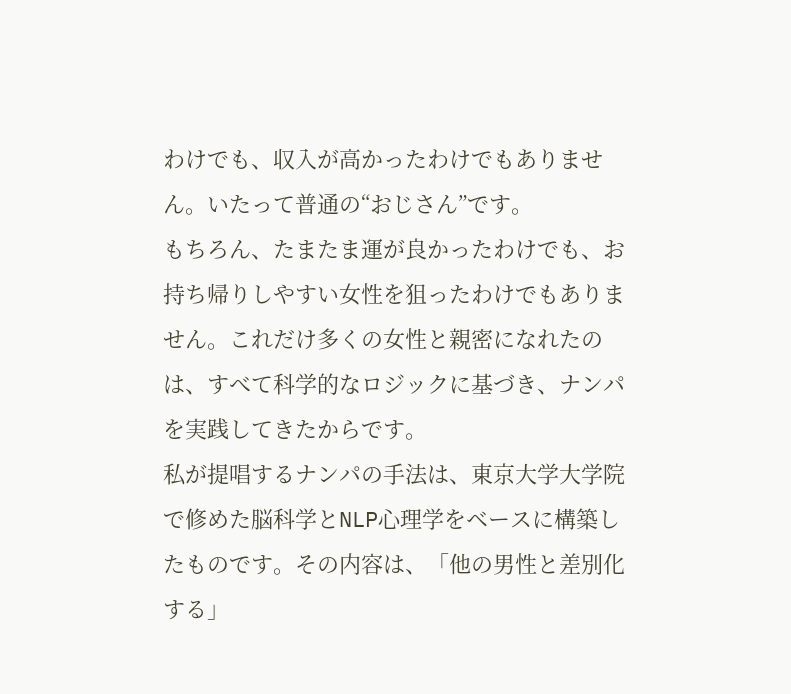わけでも、収入が高かったわけでもありません。いたって普通の“おじさん”です。
もちろん、たまたま運が良かったわけでも、お持ち帰りしやすい女性を狙ったわけでもありません。これだけ多くの女性と親密になれたのは、すべて科学的なロジックに基づき、ナンパを実践してきたからです。
私が提唱するナンパの手法は、東京大学大学院で修めた脳科学とNLP心理学をベースに構築したものです。その内容は、「他の男性と差別化する」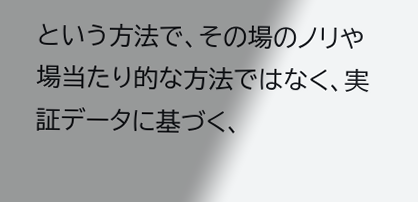という方法で、その場のノリや場当たり的な方法ではなく、実証データに基づく、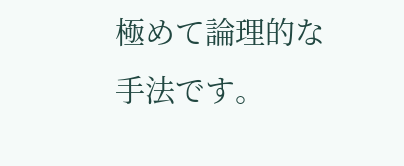極めて論理的な手法です。